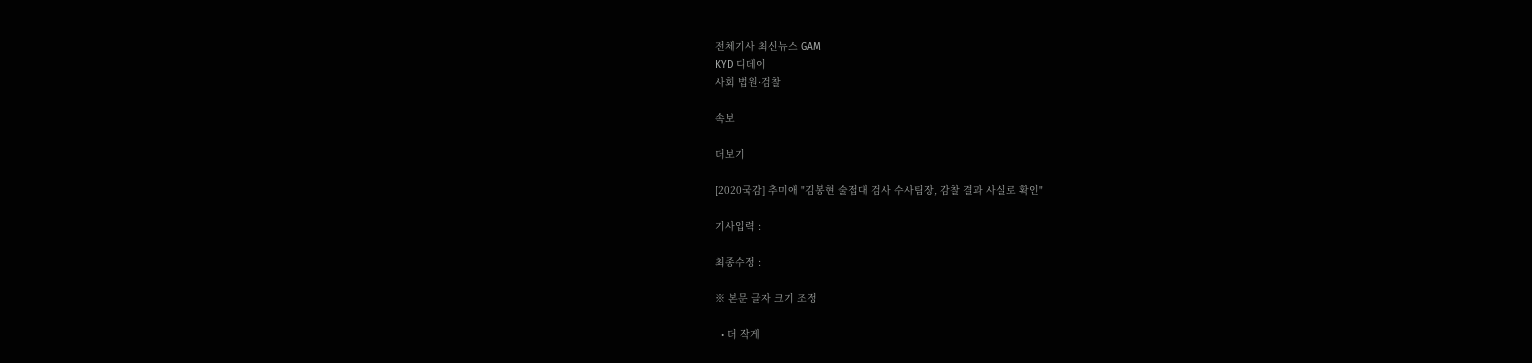전체기사 최신뉴스 GAM
KYD 디데이
사회 법원·검찰

속보

더보기

[2020국감] 추미애 "김봉현 술접대 검사 수사팀장, 감찰 결과 사실로 확인"

기사입력 :

최종수정 :

※ 본문 글자 크기 조정

  • 더 작게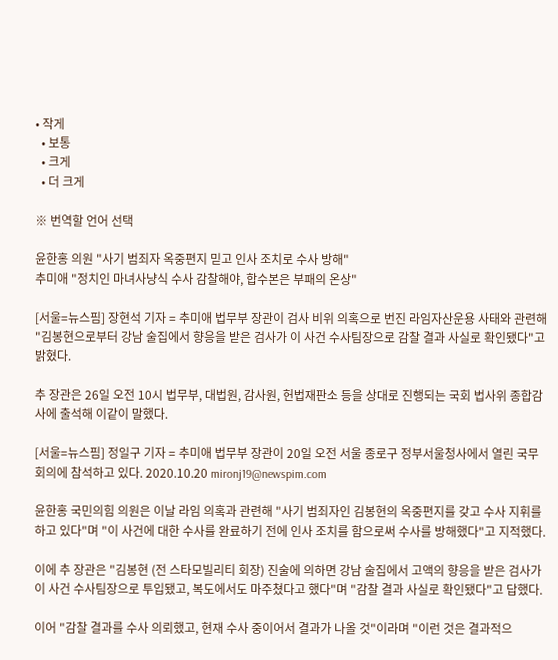• 작게
  • 보통
  • 크게
  • 더 크게

※ 번역할 언어 선택

윤한홍 의원 "사기 범죄자 옥중편지 믿고 인사 조치로 수사 방해"
추미애 "정치인 마녀사냥식 수사 감찰해야, 합수본은 부패의 온상"

[서울=뉴스핌] 장현석 기자 = 추미애 법무부 장관이 검사 비위 의혹으로 번진 라임자산운용 사태와 관련해 "김봉현으로부터 강남 술집에서 향응을 받은 검사가 이 사건 수사팀장으로 감찰 결과 사실로 확인됐다"고 밝혔다.

추 장관은 26일 오전 10시 법무부, 대법원, 감사원, 헌법재판소 등을 상대로 진행되는 국회 법사위 종합감사에 출석해 이같이 말했다.

[서울=뉴스핌] 정일구 기자 = 추미애 법무부 장관이 20일 오전 서울 종로구 정부서울청사에서 열린 국무회의에 참석하고 있다. 2020.10.20 mironj19@newspim.com

윤한홍 국민의힘 의원은 이날 라임 의혹과 관련해 "사기 범죄자인 김봉현의 옥중편지를 갖고 수사 지휘를 하고 있다"며 "이 사건에 대한 수사를 완료하기 전에 인사 조치를 함으로써 수사를 방해했다"고 지적했다.

이에 추 장관은 "김봉현 (전 스타모빌리티 회장) 진술에 의하면 강남 술집에서 고액의 향응을 받은 검사가 이 사건 수사팀장으로 투입됐고, 복도에서도 마주쳤다고 했다"며 "감찰 결과 사실로 확인됐다"고 답했다.

이어 "감찰 결과를 수사 의뢰했고, 현재 수사 중이어서 결과가 나올 것"이라며 "이런 것은 결과적으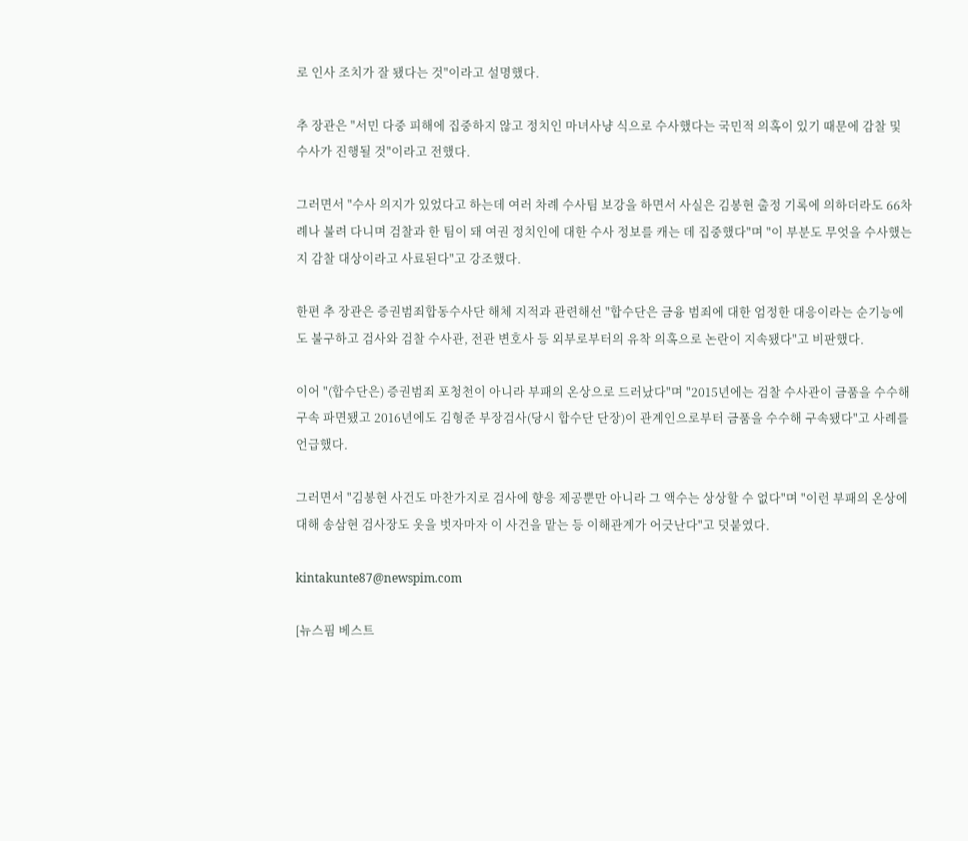로 인사 조치가 잘 됐다는 것"이라고 설명했다.

추 장관은 "서민 다중 피해에 집중하지 않고 정치인 마녀사냥 식으로 수사했다는 국민적 의혹이 있기 때문에 감찰 및 수사가 진행될 것"이라고 전했다.

그러면서 "수사 의지가 있었다고 하는데 여러 차례 수사팀 보강을 하면서 사실은 김봉현 출정 기록에 의하더라도 66차례나 불려 다니며 검찰과 한 팀이 돼 여권 정치인에 대한 수사 정보를 캐는 데 집중했다"며 "이 부분도 무엇을 수사했는지 감찰 대상이라고 사료된다"고 강조했다.

한편 추 장관은 증권범죄합동수사단 해체 지적과 관련해선 "합수단은 금융 범죄에 대한 엄정한 대응이라는 순기능에도 불구하고 검사와 검찰 수사관, 전관 변호사 등 외부로부터의 유착 의혹으로 논란이 지속됐다"고 비판했다.

이어 "(합수단은) 증권범죄 포청천이 아니라 부패의 온상으로 드러났다"며 "2015년에는 검찰 수사관이 금품을 수수해 구속 파면됐고 2016년에도 김형준 부장검사(당시 합수단 단장)이 관계인으로부터 금품을 수수해 구속됐다"고 사례를 언급했다.

그러면서 "김봉현 사건도 마찬가지로 검사에 향응 제공뿐만 아니라 그 액수는 상상할 수 없다"며 "이런 부패의 온상에 대해 송삼현 검사장도 옷을 벗자마자 이 사건을 맡는 등 이해관계가 어긋난다"고 덧붙였다.

kintakunte87@newspim.com

[뉴스핌 베스트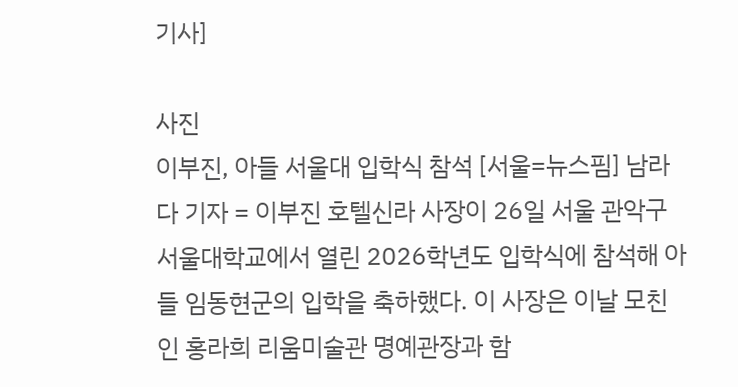기사]

사진
이부진, 아들 서울대 입학식 참석 [서울=뉴스핌] 남라다 기자 = 이부진 호텔신라 사장이 26일 서울 관악구 서울대학교에서 열린 2026학년도 입학식에 참석해 아들 임동현군의 입학을 축하했다. 이 사장은 이날 모친인 홍라희 리움미술관 명예관장과 함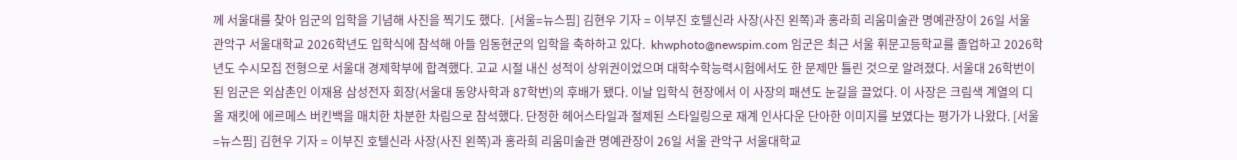께 서울대를 찾아 임군의 입학을 기념해 사진을 찍기도 했다.  [서울=뉴스핌] 김현우 기자 = 이부진 호텔신라 사장(사진 왼쪽)과 홍라희 리움미술관 명예관장이 26일 서울 관악구 서울대학교 2026학년도 입학식에 참석해 아들 임동현군의 입학을 축하하고 있다.  khwphoto@newspim.com 임군은 최근 서울 휘문고등학교를 졸업하고 2026학년도 수시모집 전형으로 서울대 경제학부에 합격했다. 고교 시절 내신 성적이 상위권이었으며 대학수학능력시험에서도 한 문제만 틀린 것으로 알려졌다. 서울대 26학번이 된 임군은 외삼촌인 이재용 삼성전자 회장(서울대 동양사학과 87학번)의 후배가 됐다. 이날 입학식 현장에서 이 사장의 패션도 눈길을 끌었다. 이 사장은 크림색 계열의 디올 재킷에 에르메스 버킨백을 매치한 차분한 차림으로 참석했다. 단정한 헤어스타일과 절제된 스타일링으로 재계 인사다운 단아한 이미지를 보였다는 평가가 나왔다. [서울=뉴스핌] 김현우 기자 = 이부진 호텔신라 사장(사진 왼쪽)과 홍라희 리움미술관 명예관장이 26일 서울 관악구 서울대학교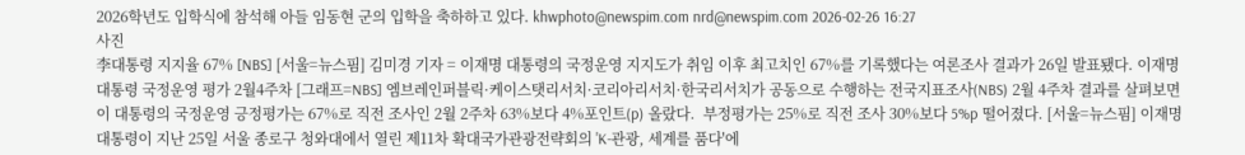2026학년도 입학식에 참석해 아들 임동현 군의 입학을 축하하고 있다. khwphoto@newspim.com nrd@newspim.com 2026-02-26 16:27
사진
李대통령 지지율 67% [NBS] [서울=뉴스핌] 김미경 기자 = 이재명 대통령의 국정운영 지지도가 취임 이후 최고치인 67%를 기록했다는 여론조사 결과가 26일 발표됐다. 이재명 대통령 국정운영 평가 2월4주차 [그래프=NBS] 엠브레인퍼블릭·케이스탯리서치·코리아리서치·한국리서치가 공동으로 수행하는 전국지표조사(NBS) 2월 4주차 결과를 살펴보면 이 대통령의 국정운영 긍정평가는 67%로 직전 조사인 2월 2주차 63%보다 4%포인트(p) 올랐다.  부정평가는 25%로 직전 조사 30%보다 5%p 떨어졌다. [서울=뉴스핌] 이재명 대통령이 지난 25일 서울 종로구 청와대에서 열린 제11차 확대국가관광전략회의 'K-관광, 세계를 품다'에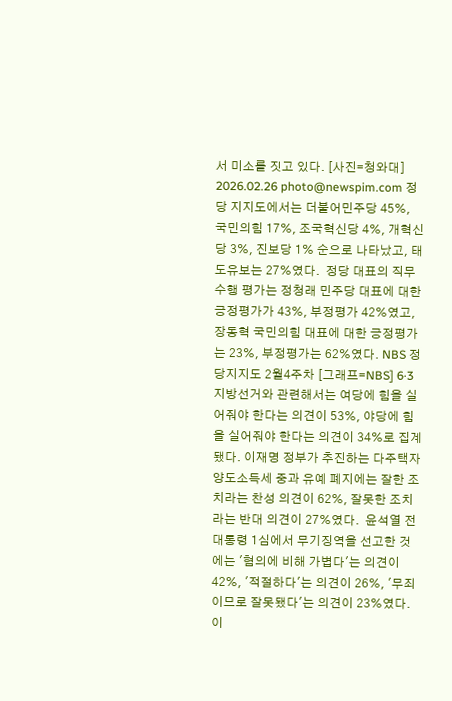서 미소를 짓고 있다. [사진=청와대] 2026.02.26 photo@newspim.com 정당 지지도에서는 더불어민주당 45%, 국민의힘 17%, 조국혁신당 4%, 개혁신당 3%, 진보당 1% 순으로 나타났고, 태도유보는 27%였다.  정당 대표의 직무수행 평가는 정청래 민주당 대표에 대한 긍정평가가 43%, 부정평가 42%였고, 장동혁 국민의힘 대표에 대한 긍정평가는 23%, 부정평가는 62%였다. NBS 정당지지도 2월4주차 [그래프=NBS] 6·3 지방선거와 관련해서는 여당에 힘을 실어줘야 한다는 의견이 53%, 야당에 힘을 실어줘야 한다는 의견이 34%로 집계됐다. 이재명 정부가 추진하는 다주택자 양도소득세 중과 유예 폐지에는 잘한 조치라는 찬성 의견이 62%, 잘못한 조치라는 반대 의견이 27%였다.  윤석열 전 대통령 1심에서 무기징역을 선고한 것에는 '혐의에 비해 가볍다'는 의견이 42%, '적절하다'는 의견이 26%, '무죄이므로 잘못됐다'는 의견이 23%였다.  이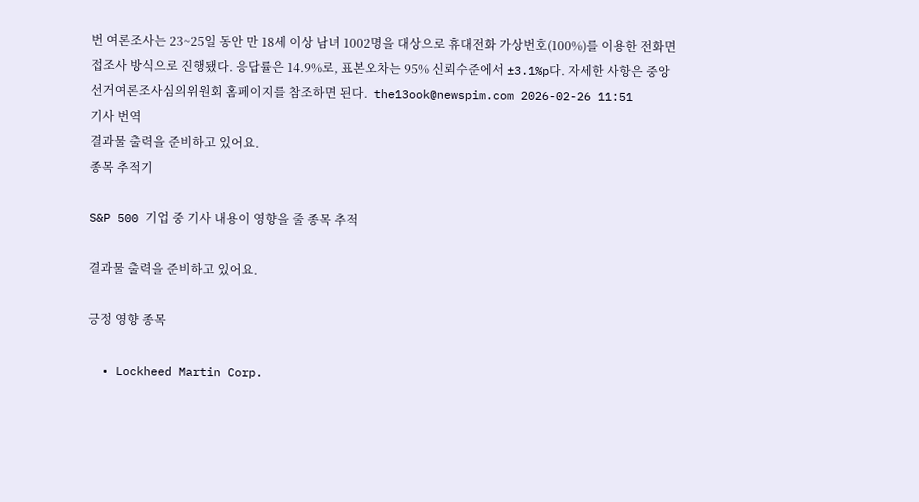번 여론조사는 23~25일 동안 만 18세 이상 남녀 1002명을 대상으로 휴대전화 가상번호(100%)를 이용한 전화면접조사 방식으로 진행됐다. 응답률은 14.9%로, 표본오차는 95% 신뢰수준에서 ±3.1%p다. 자세한 사항은 중앙선거여론조사심의위원회 홈페이지를 참조하면 된다.  the13ook@newspim.com 2026-02-26 11:51
기사 번역
결과물 출력을 준비하고 있어요.
종목 추적기

S&P 500 기업 중 기사 내용이 영향을 줄 종목 추적

결과물 출력을 준비하고 있어요.

긍정 영향 종목

  • Lockheed Martin Corp.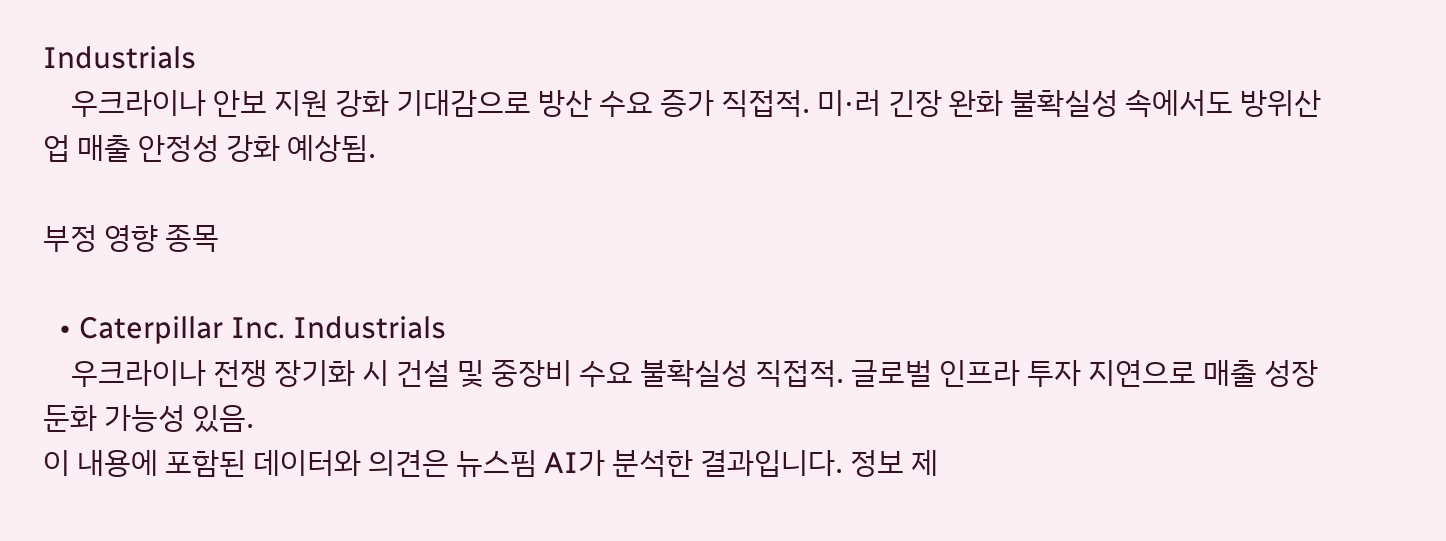Industrials
    우크라이나 안보 지원 강화 기대감으로 방산 수요 증가 직접적. 미·러 긴장 완화 불확실성 속에서도 방위산업 매출 안정성 강화 예상됨.

부정 영향 종목

  • Caterpillar Inc. Industrials
    우크라이나 전쟁 장기화 시 건설 및 중장비 수요 불확실성 직접적. 글로벌 인프라 투자 지연으로 매출 성장 둔화 가능성 있음.
이 내용에 포함된 데이터와 의견은 뉴스핌 AI가 분석한 결과입니다. 정보 제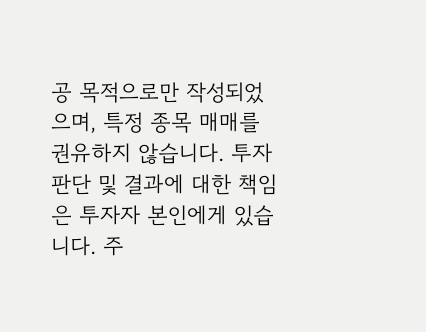공 목적으로만 작성되었으며, 특정 종목 매매를 권유하지 않습니다. 투자 판단 및 결과에 대한 책임은 투자자 본인에게 있습니다. 주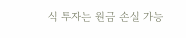식 투자는 원금 손실 가능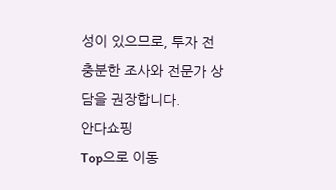성이 있으므로, 투자 전 충분한 조사와 전문가 상담을 권장합니다.
안다쇼핑
Top으로 이동